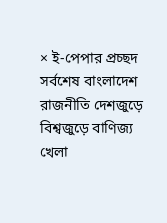× ই-পেপার প্রচ্ছদ সর্বশেষ বাংলাদেশ রাজনীতি দেশজুড়ে বিশ্বজুড়ে বাণিজ্য খেলা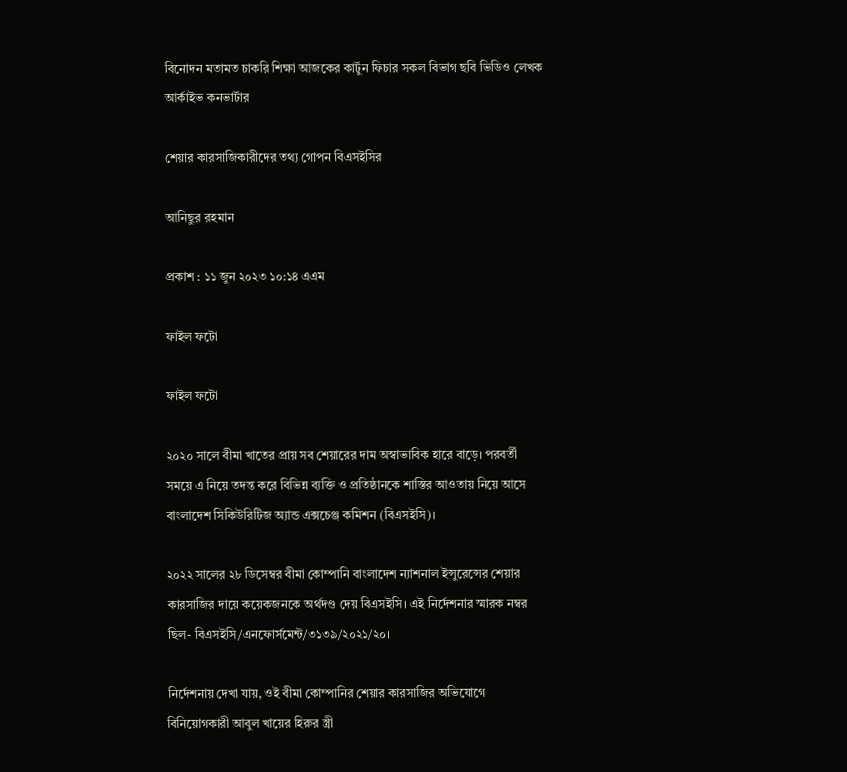বিনোদন মতামত চাকরি শিক্ষা আজকের কার্টুন ফিচার সকল বিভাগ ছবি ভিডিও লেখক আর্কাইভ কনভার্টার

শেয়ার কারসাজিকারীদের তথ্য গোপন বিএসইসির

আনিছুর রহমান

প্রকাশ : ১১ জুন ২০২৩ ১০:১৪ এএম

ফাইল ফটো

ফাইল ফটো

২০২০ সালে বীমা খাতের প্রায় সব শেয়ারের দাম অস্বাভাবিক হারে বাড়ে। পরবর্তী সময়ে এ নিয়ে তদন্ত করে বিভিন্ন ব্যক্তি ও প্রতিষ্ঠানকে শাস্তির আওতায় নিয়ে আসে বাংলাদেশ সিকিউরিটিজ অ্যান্ড এক্সচেঞ্জ কমিশন (বিএসইসি)।

২০২২ সালের ২৮ ডিসেম্বর বীমা কোম্পানি বাংলাদেশ ন্যাশনাল ইন্সুরেন্সের শেয়ার কারসাজির দায়ে কয়েকজনকে অর্থদণ্ড দেয় বিএসইসি। এই নির্দেশনার স্মারক নম্বর ছিল- বিএসইসি/এনফোর্সমেন্ট/৩১৩৯/২০২১/২০।

নির্দেশনায় দেখা যায়, ওই বীমা কোম্পানির শেয়ার কারসাজির অভিযোগে বিনিয়োগকারী আবুল খায়ের হিরুর স্ত্রী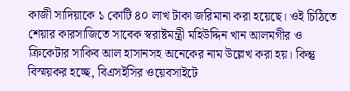কাজী সাদিয়াকে ১ কোটি ৪০ লাখ টাকা জরিমানা করা হয়েছে। ওই চিঠিতে শেয়ার কারসাজিতে সাবেক স্বরাষ্টমন্ত্রী মহিউদ্দিন খান আলমগীর ও ক্রিকেটার সাকিব আল হাসানসহ অনেকের নাম উল্লেখ করা হয়। কিন্তু বিস্ময়কর হচ্ছে, বিএসইসির ওয়েবসাইটে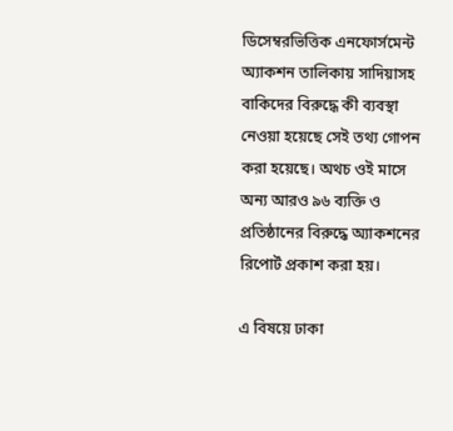ডিসেম্বরভিত্তিক এনফোর্সমেন্ট অ্যাকশন তালিকায় সাদিয়াসহ বাকিদের বিরুদ্ধে কী ব্যবস্থা নেওয়া হয়েছে সেই তথ্য গোপন করা হয়েছে। অথচ ওই মাসে অন্য আরও ৯৬ ব্যক্তি ও প্রতিষ্ঠানের বিরুদ্ধে অ্যাকশনের রিপোর্ট প্রকাশ করা হয়।

এ বিষয়ে ঢাকা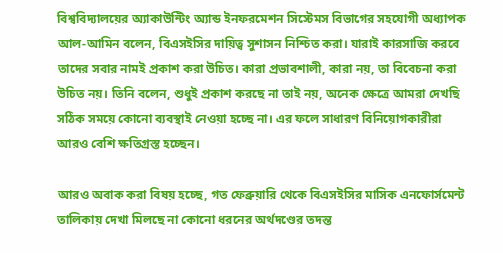বিশ্ববিদ্যালয়ের অ্যাকাউন্টিং অ্যান্ড ইনফরমেশন সিস্টেমস বিভাগের সহযোগী অধ্যাপক আল-আমিন বলেন, বিএসইসির দায়িত্ব সুশাসন নিশ্চিত করা। যারাই কারসাজি করবে তাদের সবার নামই প্রকাশ করা উচিত। কারা প্রভাবশালী, কারা নয়, তা বিবেচনা করা উচিত নয়। তিনি বলেন, শুধুই প্রকাশ করছে না তাই নয়, অনেক ক্ষেত্রে আমরা দেখছি সঠিক সময়ে কোনো ব্যবস্থাই নেওয়া হচ্ছে না। এর ফলে সাধারণ বিনিয়োগকারীরা আরও বেশি ক্ষতিগ্রস্ত হচ্ছেন।

আরও অবাক করা বিষয় হচ্ছে, গত ফেব্রুয়ারি থেকে বিএসইসির মাসিক এনফোর্সমেন্ট তালিকায় দেখা মিলছে না কোনো ধরনের অর্থদণ্ডের তদন্ত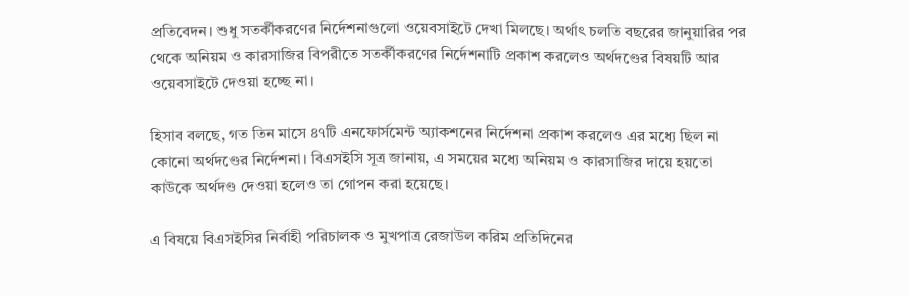প্রতিবেদন। শুধু সতর্কীকরণের নির্দেশনাগুলো ওয়েবসাইটে দেখা মিলছে। অর্থাৎ চলতি বছরের জানুয়ারির পর থেকে অনিয়ম ও কারসাজির বিপরীতে সতর্কীকরণের নির্দেশনাটি প্রকাশ করলেও অর্থদণ্ডের বিষয়টি আর ওয়েবসাইটে দেওয়া হচ্ছে না।

হিসাব বলছে, গত তিন মাসে ৪৭টি এনফোর্সমেন্ট অ্যাকশনের নির্দেশনা প্রকাশ করলেও এর মধ্যে ছিল না কোনো অর্থদণ্ডের নির্দেশনা। বিএসইসি সূত্র জানায়, এ সময়ের মধ্যে অনিয়ম ও কারসাজির দায়ে হয়তো কাউকে অর্থদণ্ড দেওয়া হলেও তা গোপন করা হয়েছে।

এ বিষয়ে বিএসইসির নির্বাহী পরিচালক ও মুখপাত্র রেজাউল করিম প্রতিদিনের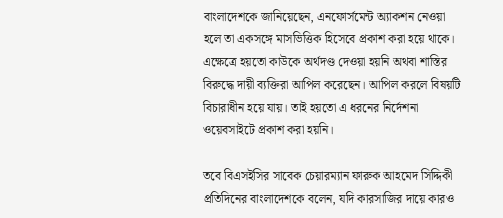বাংলাদেশকে জানিয়েছেন, এনফোর্সমেন্ট অ্যাকশন নেওয়া হলে তা একসঙ্গে মাসভিত্তিক হিসেবে প্রকাশ করা হয়ে থাকে। এক্ষেত্রে হয়তো কাউকে অর্থদণ্ড দেওয়া হয়নি অথবা শাস্তির বিরুদ্ধে দায়ী ব্যক্তিরা আপিল করেছেন। আপিল করলে বিষয়টি বিচারাধীন হয়ে যায়। তাই হয়তো এ ধরনের নির্দেশনা ওয়েবসাইটে প্রকাশ করা হয়নি।

তবে বিএসইসির সাবেক চেয়ারম্যান ফারুক আহমেদ সিদ্দিকী প্রতিদিনের বাংলাদেশকে বলেন, যদি কারসাজির দায়ে কারও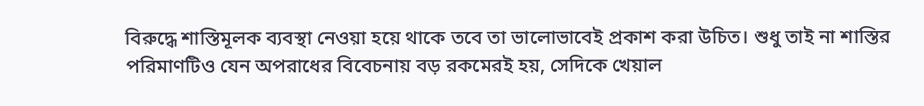বিরুদ্ধে শাস্তিমূলক ব্যবস্থা নেওয়া হয়ে থাকে তবে তা ভালোভাবেই প্রকাশ করা উচিত। শুধু তাই না শাস্তির পরিমাণটিও যেন অপরাধের বিবেচনায় বড় রকমেরই হয়, সেদিকে খেয়াল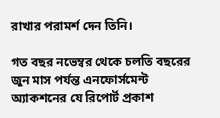রাখার পরামর্শ দেন তিনি।

গত বছর নভেম্বর থেকে চলতি বছরের জুন মাস পর্যন্ত এনফোর্সমেন্ট অ্যাকশনের যে রিপোর্ট প্রকাশ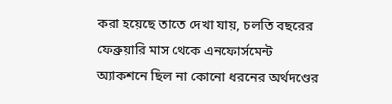করা হয়েছে তাতে দেখা যায়, চলতি বছরের ফেব্রুয়ারি মাস থেকে এনফোর্সমেন্ট অ্যাকশনে ছিল না কোনো ধরনের অর্থদণ্ডের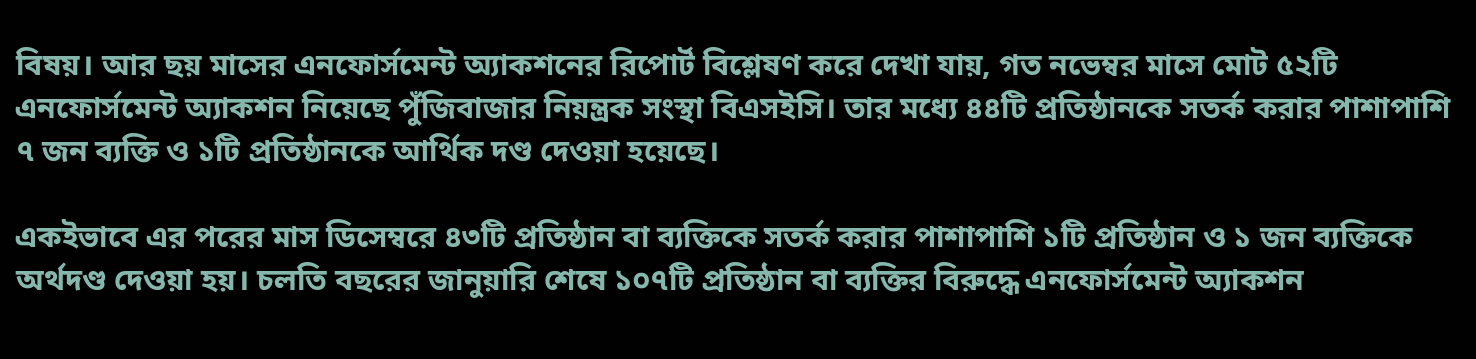বিষয়। আর ছয় মাসের এনফোর্সমেন্ট অ্যাকশনের রিপোর্ট বিশ্লেষণ করে দেখা যায়, গত নভেম্বর মাসে মোট ৫২টি এনফোর্সমেন্ট অ্যাকশন নিয়েছে পুঁজিবাজার নিয়ন্ত্রক সংস্থা বিএসইসি। তার মধ্যে ৪৪টি প্রতিষ্ঠানকে সতর্ক করার পাশাপাশি ৭ জন ব্যক্তি ও ১টি প্রতিষ্ঠানকে আর্থিক দণ্ড দেওয়া হয়েছে।

একইভাবে এর পরের মাস ডিসেম্বরে ৪৩টি প্রতিষ্ঠান বা ব্যক্তিকে সতর্ক করার পাশাপাশি ১টি প্রতিষ্ঠান ও ১ জন ব্যক্তিকে অর্থদণ্ড দেওয়া হয়। চলতি বছরের জানুয়ারি শেষে ১০৭টি প্রতিষ্ঠান বা ব্যক্তির বিরুদ্ধে এনফোর্সমেন্ট অ্যাকশন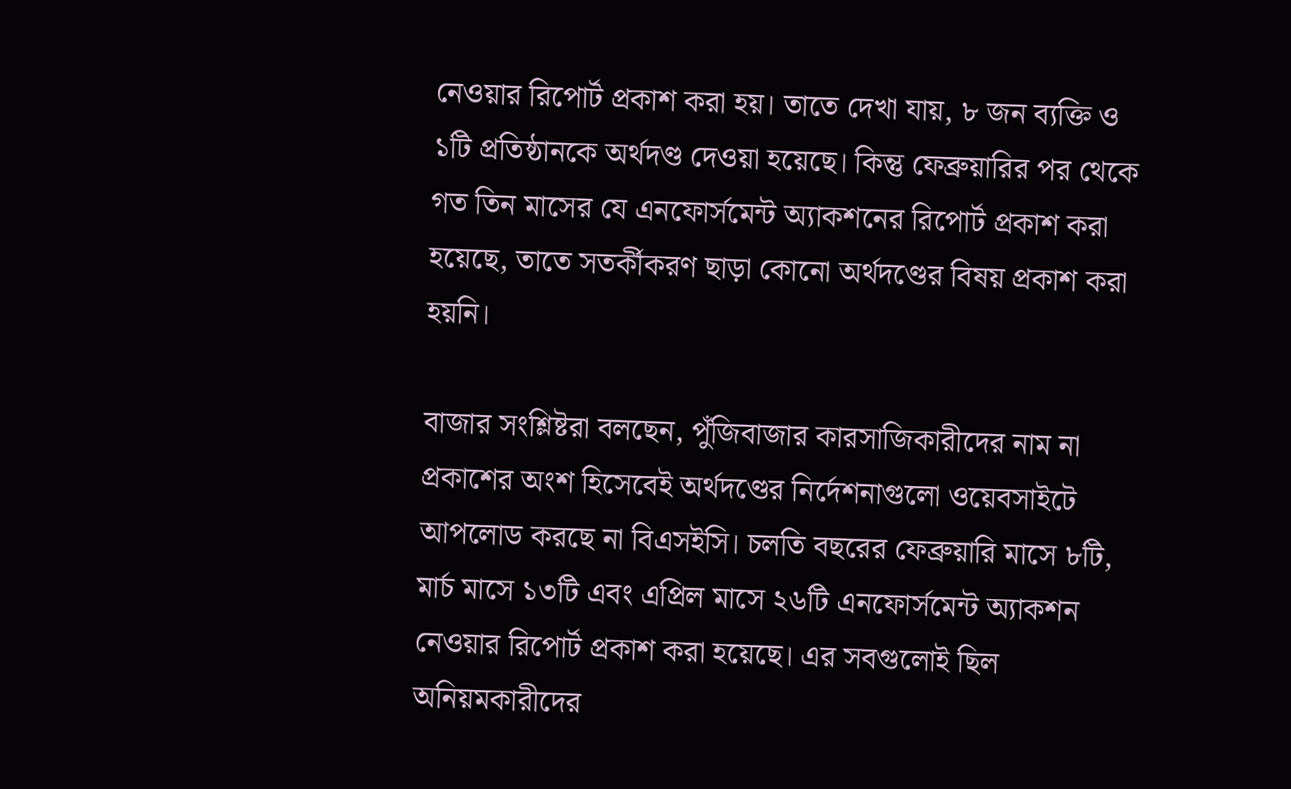নেওয়ার রিপোর্ট প্রকাশ করা হয়। তাতে দেখা যায়, ৮ জন ব্যক্তি ও ১টি প্রতিষ্ঠানকে অর্থদণ্ড দেওয়া হয়েছে। কিন্তু ফেব্রুয়ারির পর থেকে গত তিন মাসের যে এনফোর্সমেন্ট অ্যাকশনের রিপোর্ট প্রকাশ করা হয়েছে, তাতে সতর্কীকরণ ছাড়া কোনো অর্থদণ্ডের বিষয় প্রকাশ করা হয়নি।

বাজার সংশ্লিষ্টরা বলছেন, পুঁজিবাজার কারসাজিকারীদের নাম না প্রকাশের অংশ হিসেবেই অর্থদণ্ডের নির্দেশনাগুলো ওয়েবসাইটে আপলোড করছে না বিএসইসি। চলতি বছরের ফেব্রুয়ারি মাসে ৮টি, মার্চ মাসে ১৩টি এবং এপ্রিল মাসে ২৬টি এনফোর্সমেন্ট অ্যাকশন নেওয়ার রিপোর্ট প্রকাশ করা হয়েছে। এর সবগুলোই ছিল অনিয়মকারীদের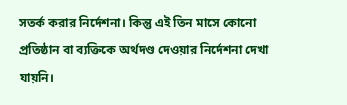সতর্ক করার নির্দেশনা। কিন্তু এই তিন মাসে কোনো প্রতিষ্ঠান বা ব্যক্তিকে অর্থদণ্ড দেওয়ার নির্দেশনা দেখা যায়নি।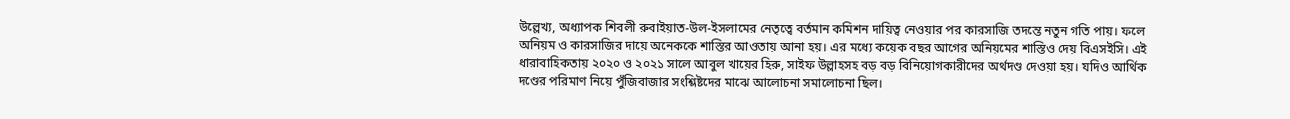উল্লেখ্য, অধ্যাপক শিবলী রুবাইয়াত-উল-ইসলামের নেতৃত্বে বর্তমান কমিশন দায়িত্ব নেওয়ার পর কারসাজি তদন্তে নতুন গতি পায়। ফলে অনিয়ম ও কারসাজির দায়ে অনেককে শাস্তির আওতায় আনা হয়। এর মধ্যে কয়েক বছর আগের অনিয়মের শাস্তিও দেয় বিএসইসি। এই ধারাবাহিকতায় ২০২০ ও ২০২১ সালে আবুল খায়ের হিরু, সাইফ উল্লাহসহ বড় বড় বিনিয়োগকারীদের অর্থদণ্ড দেওয়া হয়। যদিও আর্থিক দণ্ডের পরিমাণ নিয়ে পুঁজিবাজার সংশ্লিষ্টদের মাঝে আলোচনা সমালোচনা ছিল।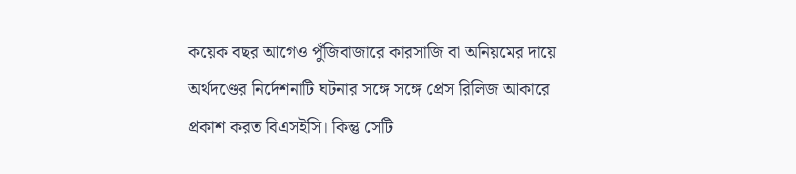কয়েক বছর আগেও পুঁজিবাজারে কারসাজি বা অনিয়মের দায়ে অর্থদণ্ডের নির্দেশনাটি ঘটনার সঙ্গে সঙ্গে প্রেস রিলিজ আকারে প্রকাশ করত বিএসইসি। কিন্তু সেটি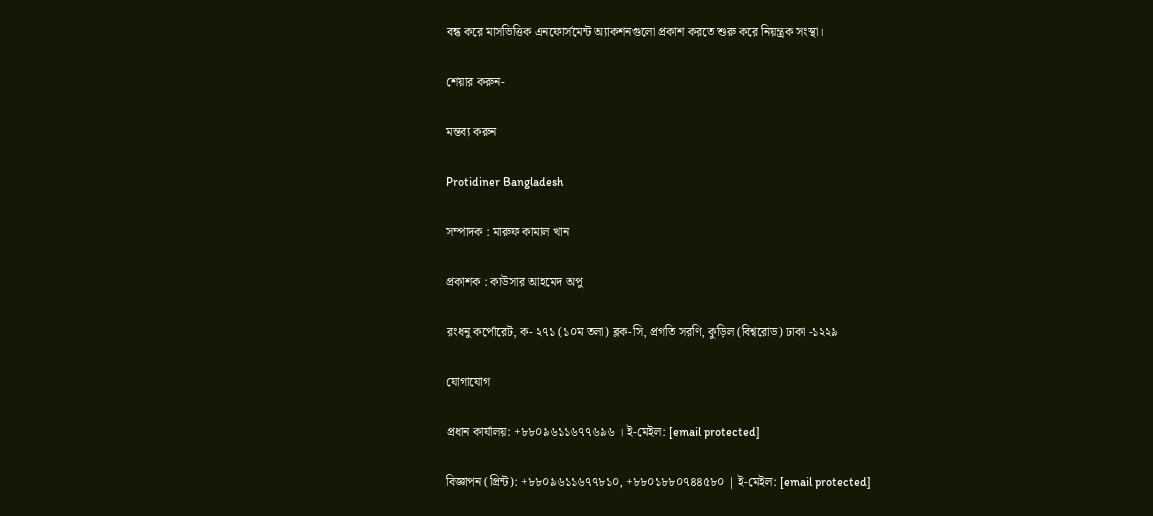বন্ধ করে মাসভিত্তিক এনফোর্সমেন্ট অ্যাকশনগুলো প্রকাশ করতে শুরু করে নিয়ন্ত্রক সংস্থা।

শেয়ার করুন-

মন্তব্য করুন

Protidiner Bangladesh

সম্পাদক : মারুফ কামাল খান

প্রকাশক : কাউসার আহমেদ অপু

রংধনু কর্পোরেট, ক- ২৭১ (১০ম তলা) ব্লক-সি, প্রগতি সরণি, কুড়িল (বিশ্বরোড) ঢাকা -১২২৯

যোগাযোগ

প্রধান কার্যালয়: +৮৮০৯৬১১৬৭৭৬৯৬ । ই-মেইল: [email protected]

বিজ্ঞাপন (প্রিন্ট): +৮৮০৯৬১১৬৭৭৮১০, +৮৮০১৮৮০৭৪৪৫৮০ | ই-মেইল: [email protected]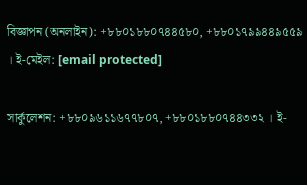বিজ্ঞাপন (অনলাইন): +৮৮০১৮৮০৭৪৪৫৮০, +৮৮০১৭৯৯৪৪৯৫৫৯ । ই-মেইল: [email protected]

সার্কুলেশন: +৮৮০৯৬১১৬৭৭৮০৭, +৮৮০১৮৮০৭৪৪৩৩২ । ই-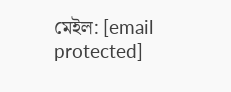মেইল: [email protected]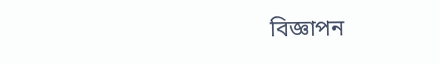বিজ্ঞাপন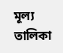মূল্য তালিকা